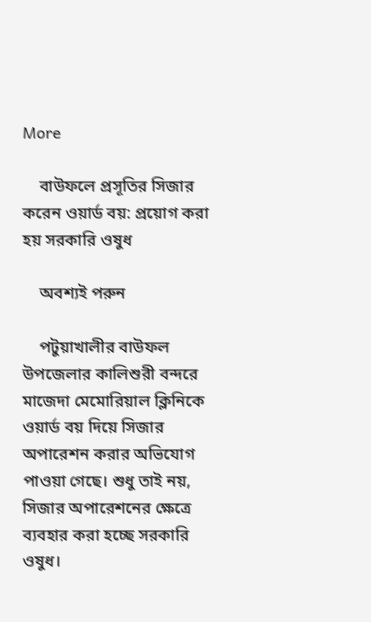More

    বাউফলে প্রসূতির সিজার করেন ওয়ার্ড বয়: প্রয়োগ করা হয় সরকারি ওষুধ

    অবশ্যই পরুন

    পটুয়াখালীর বাউফল উপজেলার কালিশুরী বন্দরে মাজেদা মেমোরিয়াল ক্লিনিকে ওয়ার্ড বয় দিয়ে সিজার অপারেশন করার অভিযোগ পাওয়া গেছে। শুধু তাই নয়, সিজার অপারেশনের ক্ষেত্রে ব্যবহার করা হচ্ছে সরকারি ওষুধ।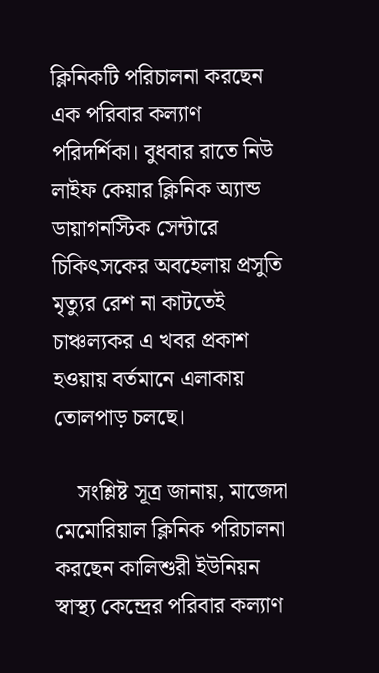ক্লিনিকটি পরিচালনা করছেন এক পরিবার কল্যাণ পরিদর্শিকা। বুধবার রাতে নিউ লাইফ কেয়ার ক্লিনিক অ্যান্ড ডায়াগনস্টিক সেন্টারে চিকিৎসকের অবহেলায় প্রসুতি মৃত্যুর রেশ না কাটতেই চাঞ্চল্যকর এ খবর প্রকাশ হওয়ায় বর্তমানে এলাকায় তোলপাড় চলছে।

    সংশ্লিষ্ট সূত্র জানায়, মাজেদা মেমোরিয়াল ক্লিনিক পরিচালনা করছেন কালিশুরী ইউনিয়ন স্বাস্থ্য কেন্দ্রের পরিবার কল্যাণ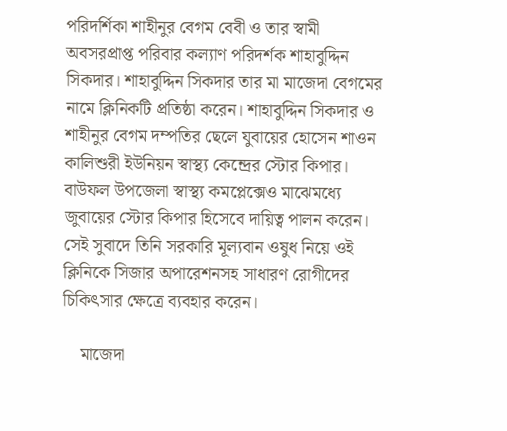পরিদর্শিকা শাহীনুর বেগম বেবী ও তার স্বামী অবসরপ্রাপ্ত পরিবার কল্যাণ পরিদর্শক শাহাবুদ্দিন সিকদার। শাহাবুদ্দিন সিকদার তার মা মাজেদা বেগমের নামে ক্লিনিকটি প্রতিষ্ঠা করেন। শাহাবুদ্দিন সিকদার ও শাহীনুর বেগম দম্পতির ছেলে যুবায়ের হোসেন শাওন কালিশুরী ইউনিয়ন স্বাস্থ্য কেন্দ্রের স্টোর কিপার। বাউফল উপজেলা স্বাস্থ্য কমপ্লেক্সেও মাঝেমধ্যে জুবায়ের স্টোর কিপার হিসেবে দায়িত্ব পালন করেন। সেই সুবাদে তিনি সরকারি মূল্যবান ওষুধ নিয়ে ওই ক্লিনিকে সিজার অপারেশনসহ সাধারণ রোগীদের চিকিৎসার ক্ষেত্রে ব্যবহার করেন।

    মাজেদা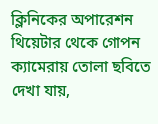ক্লিনিকের অপারেশন থিয়েটার থেকে গোপন ক্যামেরায় তোলা ছবিতে দেখা যায়,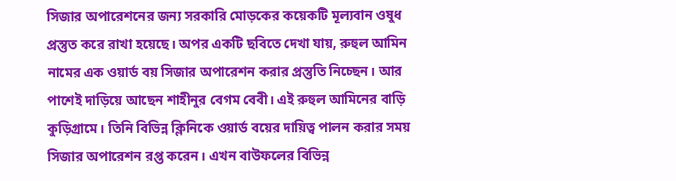সিজার অপারেশনের জন্য সরকারি মোড়কের কয়েকটি মূল্যবান ওষুধ প্রস্তুত করে রাখা হয়েছে। অপর একটি ছবিতে দেখা যায়, রুহুল আমিন নামের এক ওয়ার্ড বয় সিজার অপারেশন করার প্রস্তুতি নিচ্ছেন। আর পাশেই দাড়িয়ে আছেন শাহীনুর বেগম বেবী। এই রুহুল আমিনের বাড়ি কুড়িগ্রামে। তিনি বিভিন্ন ক্লিনিকে ওয়ার্ড বয়ের দায়িত্ব পালন করার সময় সিজার অপারেশন রপ্ত করেন। এখন বাউফলের বিভিন্ন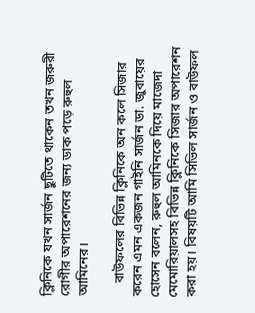ক্লিনিকে যখন সার্জন ছুটিতে থাকেন তখন জরুরী রোগীর অপারেশনের জন্য ডাক পড়ে রুহুল আমিনের।

    বাউফলের বিভিন্ন ক্লিনিকে অন কলে সিজার করেন এমন একজন গাইনি সার্জন ডা. জুবায়ের হোসেন বলেন, রুহুল আমিনকে দিয়ে মাজেদা মেমোরিয়ালসহ বিভিন্ন ক্লিনিকে সিজার অপারেশন করা হয়। বিষয়টি আমি সিভিল সার্জন ও বাউফল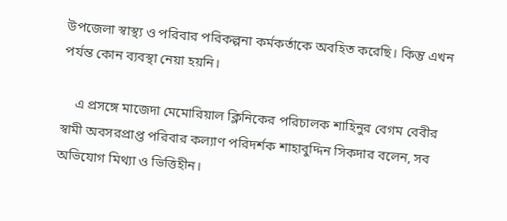উপজেলা স্বাস্থ্য ও পরিবার পরিকল্পনা কর্মকর্তাকে অবহিত করেছি। কিন্তু এখন পর্যন্ত কোন ব্যবস্থা নেয়া হয়নি।

    এ প্রসঙ্গে মাজেদা মেমোরিয়াল ক্লিনিকের পরিচালক শাহিনুর বেগম বেবীর স্বামী অবসরপ্রাপ্ত পরিবার কল্যাণ পরিদর্শক শাহাবুদ্দিন সিকদার বলেন, সব অভিযোগ মিথ্যা ও ভিত্তিহীন।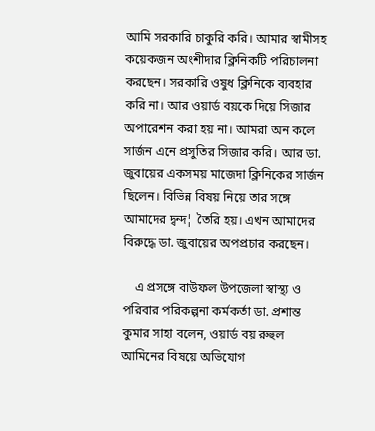আমি সরকারি চাকুরি করি। আমার স্বামীসহ কয়েকজন অংশীদার ক্লিনিকটি পরিচালনা করছেন। সরকারি ওষুধ ক্লিনিকে ব্যবহার করি না। আর ওয়ার্ড বয়কে দিয়ে সিজার অপারেশন করা হয় না। আমরা অন কলে সার্জন এনে প্রসুতির সিজার করি। আর ডা. জুবায়ের একসময় মাজেদা ক্লিনিকের সার্জন ছিলেন। বিভিন্ন বিষয় নিয়ে তার সঙ্গে আমাদের দ্বন্দ¦ তৈরি হয়। এখন আমাদের বিরুদ্ধে ডা. জুবায়ের অপপ্রচার করছেন।

    এ প্রসঙ্গে বাউফল উপজেলা স্বাস্থ্য ও পরিবার পরিকল্পনা কর্মকর্তা ডা. প্রশান্ত কুমার সাহা বলেন, ওয়ার্ড বয় রুহুল আমিনের বিষয়ে অভিযোগ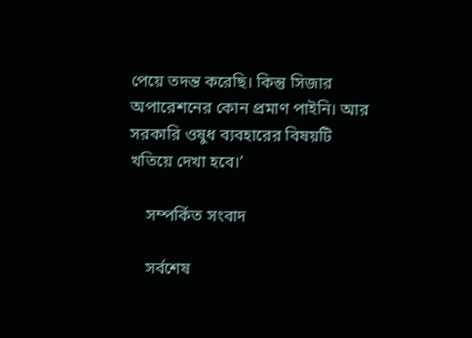পেয়ে তদন্ত করেছি। কিন্তু সিজার অপারেশনের কোন প্রমাণ পাইনি। আর সরকারি ওষুধ ব্যবহারের বিষয়টি খতিয়ে দেখা হবে।’

    সম্পর্কিত সংবাদ

    সর্বশেষ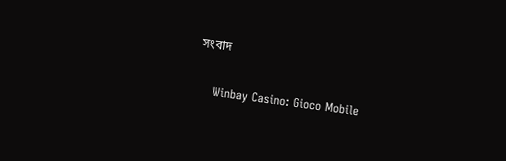সংবাদ

    Winbay Casino: Gioco Mobile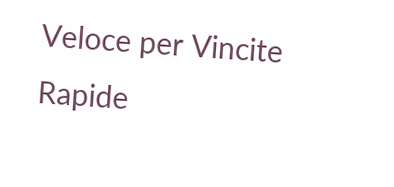Veloce per Vincite Rapide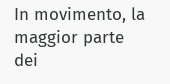In movimento, la maggior parte dei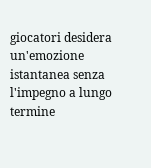giocatori desidera un'emozione istantanea senza l'impegno a lungo termine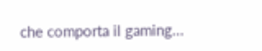che comporta il gaming...